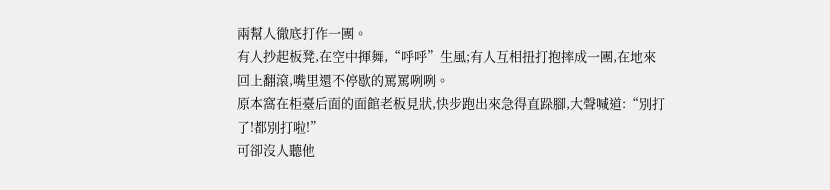兩幫人徹底打作一團。
有人抄起板凳,在空中揮舞,“呼呼”生風;有人互相扭打抱摔成一團,在地來回上翻滾,嘴里還不停歇的罵罵咧咧。
原本窩在柜臺后面的面館老板見狀,快步跑出來急得直跺腳,大聲喊道:“別打了!都別打啦!”
可卻沒人聽他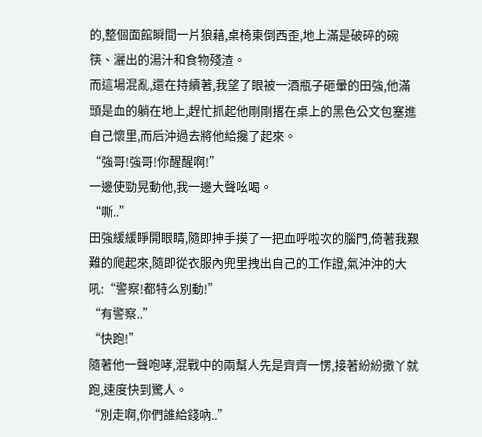的,整個面館瞬間一片狼藉,桌椅東倒西歪,地上滿是破碎的碗筷、灑出的湯汁和食物殘渣。
而這場混亂,還在持續著,我望了眼被一酒瓶子砸暈的田強,他滿頭是血的躺在地上,趕忙抓起他剛剛撂在桌上的黑色公文包塞進自己懷里,而后沖過去將他給攙了起來。
“強哥!強哥!你醒醒啊!”
一邊使勁晃動他,我一邊大聲吆喝。
“嘶..”
田強緩緩睜開眼睛,隨即抻手摸了一把血呼啦次的腦門,倚著我艱難的爬起來,隨即從衣服內兜里拽出自己的工作證,氣沖沖的大吼:“警察!都特么別動!”
“有警察..”
“快跑!”
隨著他一聲咆哮,混戰中的兩幫人先是齊齊一愣,接著紛紛撒丫就跑,速度快到驚人。
“別走啊,你們誰給錢吶..”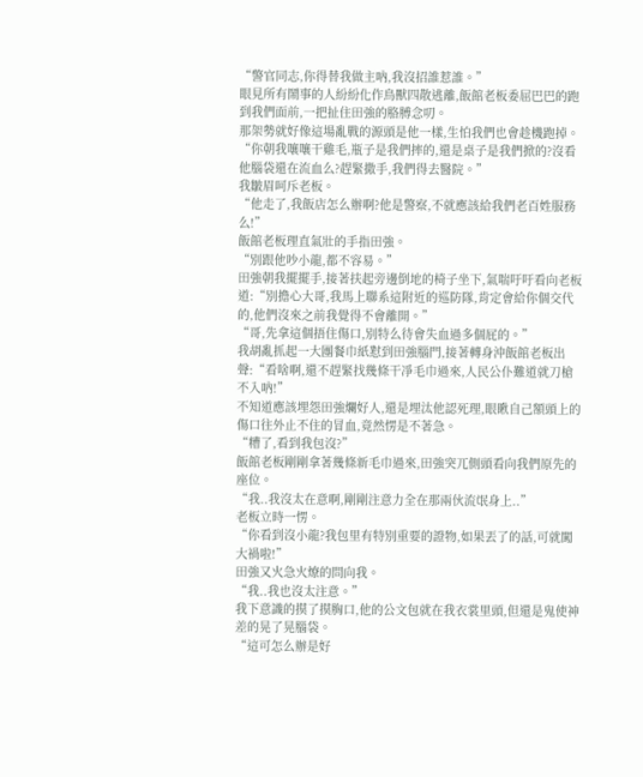“警官同志,你得替我做主吶,我沒招誰惹誰。”
眼見所有鬧事的人紛紛化作鳥獸四散逃離,飯館老板委屈巴巴的跑到我們面前,一把扯住田強的胳膊念叨。
那架勢就好像這場亂戰的源頭是他一樣,生怕我們也會趁機跑掉。
“你朝我嚷嚷干雞毛,瓶子是我們摔的,還是桌子是我們掀的?沒看他腦袋還在流血么?趕緊撒手,我們得去醫院。”
我皺眉呵斥老板。
“他走了,我飯店怎么辦啊?他是警察,不就應該給我們老百姓服務么!”
飯館老板理直氣壯的手指田強。
“別跟他吵小龍,都不容易。”
田強朝我擺擺手,接著扶起旁邊倒地的椅子坐下,氣喘吁吁看向老板道:“別擔心大哥,我馬上聯系這附近的巡防隊,肯定會給你個交代的,他們沒來之前我覺得不會離開。”
“哥,先拿這個捂住傷口,別特么待會失血過多個屁的。”
我胡亂抓起一大團餐巾紙懟到田強腦門,接著轉身沖飯館老板出聲:“看啥啊,還不趕緊找幾條干凈毛巾過來,人民公仆難道就刀槍不入吶!”
不知道應該埋怨田強爛好人,還是埋汰他認死理,眼瞅自己額頭上的傷口往外止不住的冒血,竟然愣是不著急。
“糟了,看到我包沒?”
飯館老板剛剛拿著幾條新毛巾過來,田強突兀側頭看向我們原先的座位。
“我..我沒太在意啊,剛剛注意力全在那兩伙流氓身上..”
老板立時一愣。
“你看到沒小龍?我包里有特別重要的證物,如果丟了的話,可就闖大禍啦!”
田強又火急火燎的問向我。
“我..我也沒太注意。”
我下意識的摸了摸胸口,他的公文包就在我衣裳里頭,但還是鬼使神差的晃了晃腦袋。
“這可怎么辦是好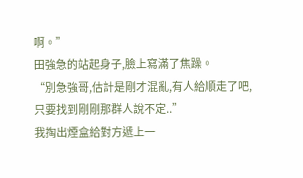啊。”
田強急的站起身子,臉上寫滿了焦躁。
“別急強哥,估計是剛才混亂,有人給順走了吧,只要找到剛剛那群人說不定..”
我掏出煙盒給對方遞上一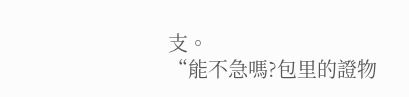支。
“能不急嗎?包里的證物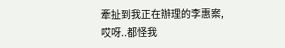牽扯到我正在辦理的李惠案,哎呀..都怪我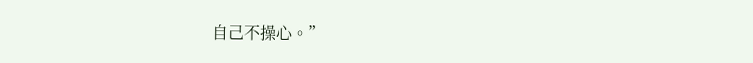自己不操心。”